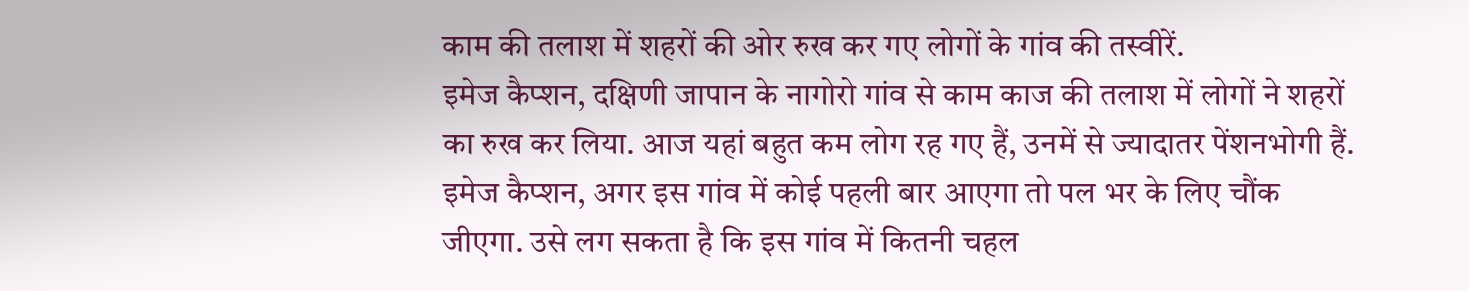काम की तलाश में शहरों की ओर रुख कर गए लोगों के गांव की तस्वीरें.
इमेज कैप्शन, दक्षिणी जापान के नागोरो गांव से काम काज की तलाश में लोगों ने शहरों का रुख कर लिया. आज यहां बहुत कम लोग रह गए हैं, उनमें से ज्यादातर पेंशनभोगी हैं.
इमेज कैप्शन, अगर इस गांव में कोई पहली बार आएगा तो पल भर के लिए चौंक जीएगा. उसे लग सकता है कि इस गांव में कितनी चहल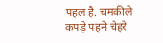पहल है. चमकीले कपड़े पहने चेहरे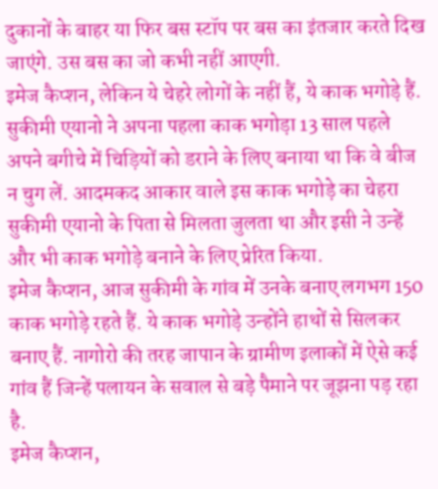दुकानों के बाहर या फिर बस स्टॉप पर बस का इंतजार करते दिख जाएंगे. उस बस का जो कभी नहीं आएगी.
इमेज कैप्शन, लेकिन ये चेहरे लोगों के नहीं हैं, ये काक भगोड़े हैं. सुकीमी एयानो ने अपना पहला काक भगोड़ा 13 साल पहले अपने बगीचे में चिड़ियों को डराने के लिए बनाया था कि वे बीज न चुग लें. आदमकद आकार वाले इस काक भगोड़े का चेहरा सुकीमी एयानो के पिता से मिलता जुलता था और इसी ने उन्हें और भी काक भगोड़े बनाने के लिए प्रेरित किया.
इमेज कैप्शन, आज सुकीमी के गांव में उनके बनाए लगभग 150 काक भगोड़े रहते हैं. ये काक भगोड़े उन्होंने हाथों से सिलकर बनाए हैं. नागोरो की तरह जापान के ग्रामीण इलाकों में ऐसे कई गांव हैं जिन्हें पलायन के सवाल से बड़े पैमाने पर जूझना पड़ रहा है.
इमेज कैप्शन,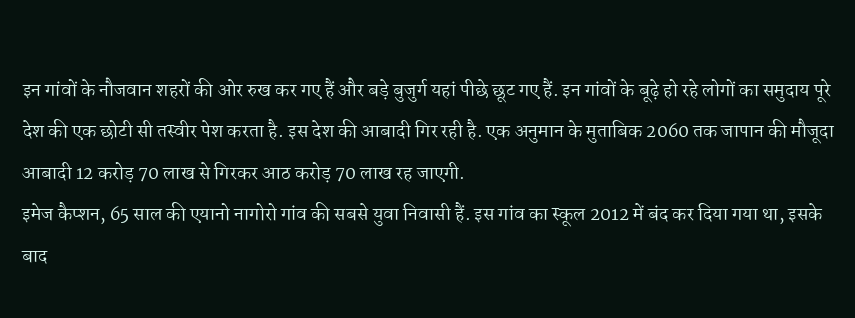इन गांवों के नौजवान शहरों की ओर रुख कर गए हैं और बड़े बुजुर्ग यहां पीछे छूट गए हैं. इन गांवों के बूढ़े हो रहे लोगों का समुदाय पूरे देश की एक छोटी सी तस्वीर पेश करता है. इस देश की आबादी गिर रही है. एक अनुमान के मुताबिक 2060 तक जापान की मौजूदा आबादी 12 करोड़ 70 लाख से गिरकर आठ करोड़ 70 लाख रह जाएगी.
इमेज कैप्शन, 65 साल की एयानो नागोरो गांव की सबसे युवा निवासी हैं. इस गांव का स्कूल 2012 में बंद कर दिया गया था, इसके बाद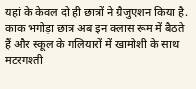यहां के केवल दो ही छात्रों ने ग्रैजुएशन किया है. काक भगोड़ा छात्र अब इन क्लास रूम में बैठते हैं और स्कूल के गलियारों में खामोशी के साथ मटरगश्ती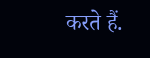करते हैं.